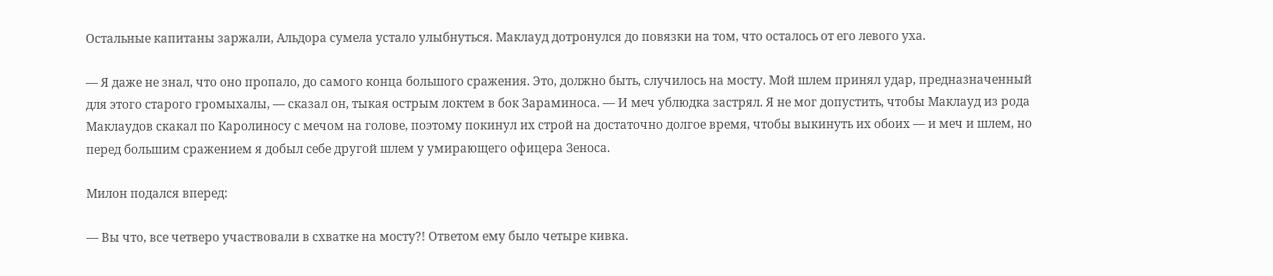Остальные капитаны заржали, Альдора сумела устало улыбнуться. Маклауд дотронулся до повязки на том, что осталось от его левого уха.

— Я даже не знал, что оно пропало, до самого конца большого сражения. Это, должно быть, случилось на мосту. Мой шлем принял удар, предназначенный для этого старого громыхалы, — сказал он, тыкая острым локтем в бок Зараминоса. — И меч ублюдка застрял. Я не мог допустить, чтобы Маклауд из рода Маклаудов скакал по Каролиносу с мечом на голове, поэтому покинул их строй на достаточно долгое время, чтобы выкинуть их обоих — и меч и шлем, но перед большим сражением я добыл себе другой шлем у умирающего офицера Зеноса.

Милон подался вперед:

— Вы что, все четверо участвовали в схватке на мосту?! Ответом ему было четыре кивка.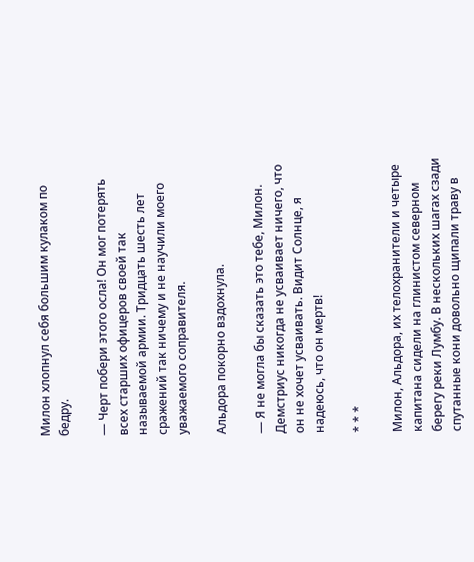Милон хлопнул себя большим кулаком по бедру.

— Черт побери этого осла! Он мог потерять всех старших офицеров своей так называемой армии. Тридцать шесть лет сражений так ничему и не научили моего уважаемого соправителя.

Альдора покорно вздохнула.

— Я не могла бы сказать это тебе, Милон. Демстриус никогда не усваивает ничего, что он не хочет усваивать. Видит Солнце, я надеюсь, что он мертв!

* * *

Милон, Альдора, их телохранители и четыре капитана сидели на глинистом северном берегу реки Лумбу. В нескольких шагах сзади спутанные кони довольно щипали траву в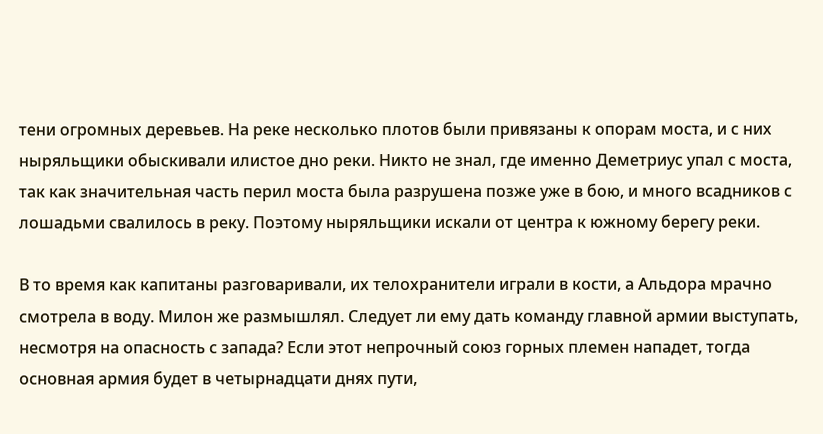тени огромных деревьев. На реке несколько плотов были привязаны к опорам моста, и с них ныряльщики обыскивали илистое дно реки. Никто не знал, где именно Деметриус упал с моста, так как значительная часть перил моста была разрушена позже уже в бою, и много всадников с лошадьми свалилось в реку. Поэтому ныряльщики искали от центра к южному берегу реки.

В то время как капитаны разговаривали, их телохранители играли в кости, а Альдора мрачно смотрела в воду. Милон же размышлял. Следует ли ему дать команду главной армии выступать, несмотря на опасность с запада? Если этот непрочный союз горных племен нападет, тогда основная армия будет в четырнадцати днях пути,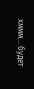хммм… будет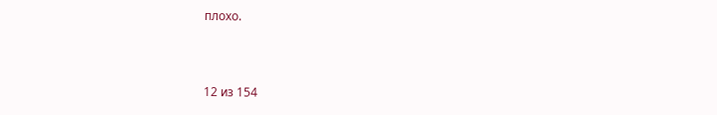плохо.



12 из 154